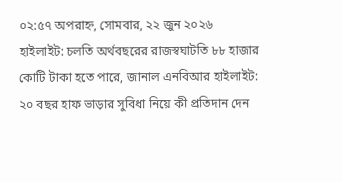০২:৫৭ অপরাহ্ন, সোমবার, ২২ জুন ২০২৬
হাইলাইট: চলতি অর্থবছরের রাজস্বঘাটতি ৮৮ হাজার কোটি টাকা হতে পারে, জানাল এনবিআর হাইলাইট: ২০ বছর হাফ ভাড়ার সুবিধা নিয়ে কী প্রতিদান দেন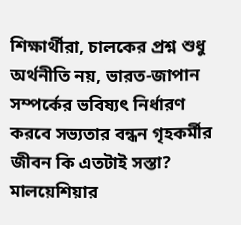শিক্ষার্থীরা, চালকের প্রশ্ন শুধু অর্থনীতি নয়, ভারত-জাপান সম্পর্কের ভবিষ্যৎ নির্ধারণ করবে সভ্যতার বন্ধন গৃহকর্মীর জীবন কি এতটাই সস্তা? মালয়েশিয়ার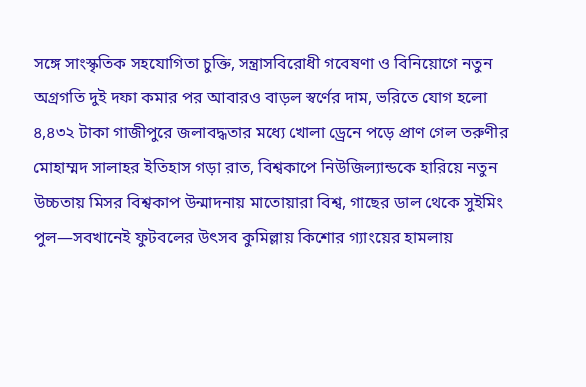সঙ্গে সাংস্কৃতিক সহযোগিতা চুক্তি, সন্ত্রাসবিরোধী গবেষণা ও বিনিয়োগে নতুন অগ্রগতি দুই দফা কমার পর আবারও বাড়ল স্বর্ণের দাম, ভরিতে যোগ হলো ৪,৪৩২ টাকা গাজীপুরে জলাবদ্ধতার মধ্যে খোলা ড্রেনে পড়ে প্রাণ গেল তরুণীর মোহাম্মদ সালাহর ইতিহাস গড়া রাত, বিশ্বকাপে নিউজিল্যান্ডকে হারিয়ে নতুন উচ্চতায় মিসর বিশ্বকাপ উন্মাদনায় মাতোয়ারা বিশ্ব, গাছের ডাল থেকে সুইমিং পুল—সবখানেই ফুটবলের উৎসব কুমিল্লায় কিশোর গ্যাংয়ের হামলায়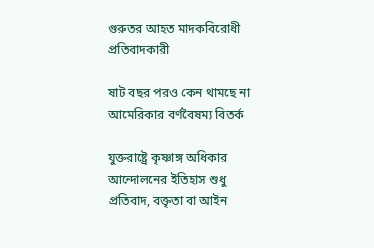গুরুতর আহত মাদকবিরোধী প্রতিবাদকারী

ষাট বছর পরও কেন থামছে না আমেরিকার বর্ণবৈষম্য বিতর্ক

যুক্তরাষ্ট্রে কৃষ্ণাঙ্গ অধিকার আন্দোলনের ইতিহাস শুধু প্রতিবাদ, বক্তৃতা বা আইন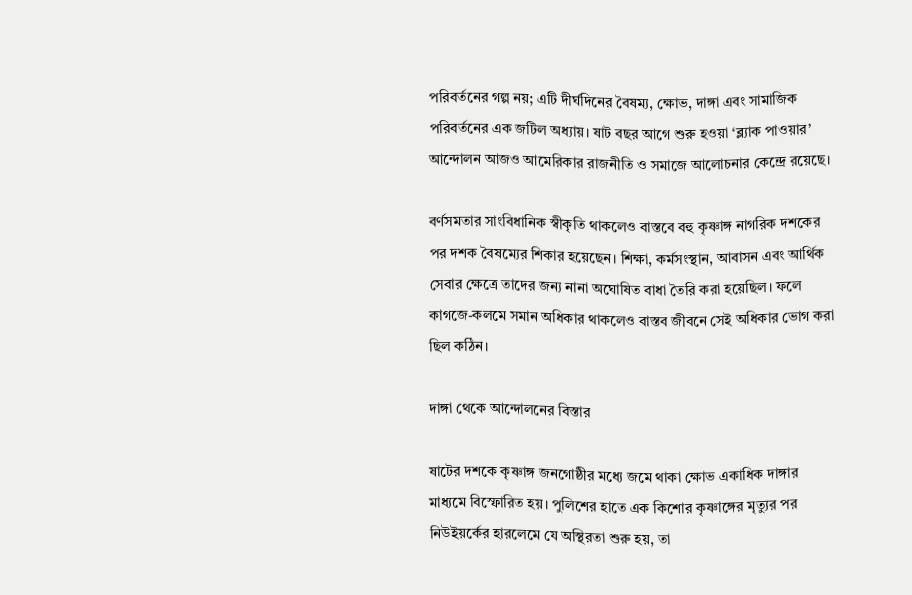পরিবর্তনের গল্প নয়; এটি দীর্ঘদিনের বৈষম্য, ক্ষোভ, দাঙ্গা এবং সামাজিক পরিবর্তনের এক জটিল অধ্যায়। ষাট বছর আগে শুরু হওয়া ‘ব্ল্যাক পাওয়ার’ আন্দোলন আজও আমেরিকার রাজনীতি ও সমাজে আলোচনার কেন্দ্রে রয়েছে।

বর্ণসমতার সাংবিধানিক স্বীকৃতি থাকলেও বাস্তবে বহু কৃষ্ণাঙ্গ নাগরিক দশকের পর দশক বৈষম্যের শিকার হয়েছেন। শিক্ষা, কর্মসংস্থান, আবাসন এবং আর্থিক সেবার ক্ষেত্রে তাদের জন্য নানা অঘোষিত বাধা তৈরি করা হয়েছিল। ফলে কাগজে-কলমে সমান অধিকার থাকলেও বাস্তব জীবনে সেই অধিকার ভোগ করা ছিল কঠিন।

দাঙ্গা থেকে আন্দোলনের বিস্তার

ষাটের দশকে কৃষ্ণাঙ্গ জনগোষ্ঠীর মধ্যে জমে থাকা ক্ষোভ একাধিক দাঙ্গার মাধ্যমে বিস্ফোরিত হয়। পুলিশের হাতে এক কিশোর কৃষ্ণাঙ্গের মৃত্যুর পর নিউইয়র্কের হারলেমে যে অস্থিরতা শুরু হয়, তা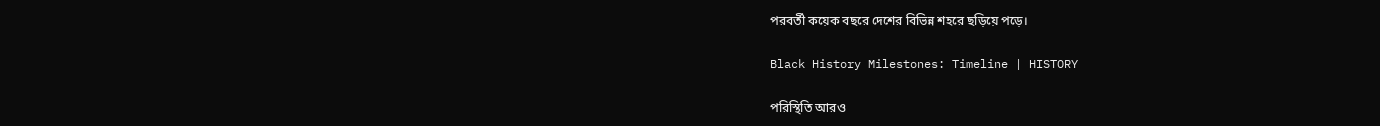পরবর্তী কয়েক বছরে দেশের বিভিন্ন শহরে ছড়িয়ে পড়ে।

Black History Milestones: Timeline | HISTORY

পরিস্থিতি আরও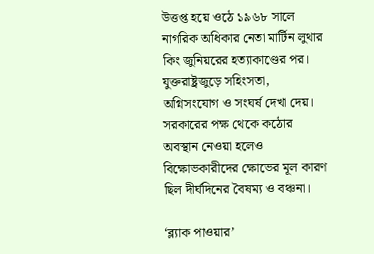উত্তপ্ত হয়ে ওঠে ১৯৬৮ সালে নাগরিক অধিকার নেতা মার্টিন লুথার কিং জুনিয়রের হত্যাকাণ্ডের পর। যুক্তরাষ্ট্রজুড়ে সহিংসতা, অগ্নিসংযোগ ও সংঘর্ষ দেখা দেয়। সরকারের পক্ষ থেকে কঠোর অবস্থান নেওয়া হলেও বিক্ষোভকারীদের ক্ষোভের মূল কারণ ছিল দীর্ঘদিনের বৈষম্য ও বঞ্চনা।

‘ব্ল্যাক পাওয়ার’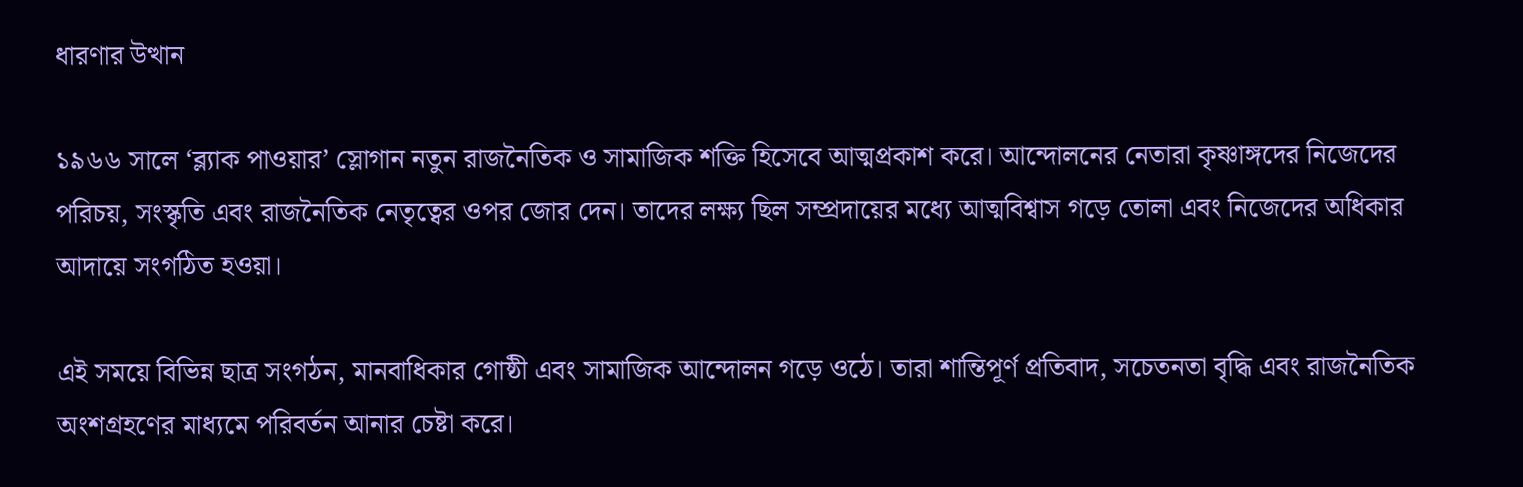ধারণার উত্থান

১৯৬৬ সালে ‘ব্ল্যাক পাওয়ার’ স্লোগান নতুন রাজনৈতিক ও সামাজিক শক্তি হিসেবে আত্মপ্রকাশ করে। আন্দোলনের নেতারা কৃষ্ণাঙ্গদের নিজেদের পরিচয়, সংস্কৃতি এবং রাজনৈতিক নেতৃত্বের ওপর জোর দেন। তাদের লক্ষ্য ছিল সম্প্রদায়ের মধ্যে আত্মবিশ্বাস গড়ে তোলা এবং নিজেদের অধিকার আদায়ে সংগঠিত হওয়া।

এই সময়ে বিভিন্ন ছাত্র সংগঠন, মানবাধিকার গোষ্ঠী এবং সামাজিক আন্দোলন গড়ে ওঠে। তারা শান্তিপূর্ণ প্রতিবাদ, সচেতনতা বৃদ্ধি এবং রাজনৈতিক অংশগ্রহণের মাধ্যমে পরিবর্তন আনার চেষ্টা করে।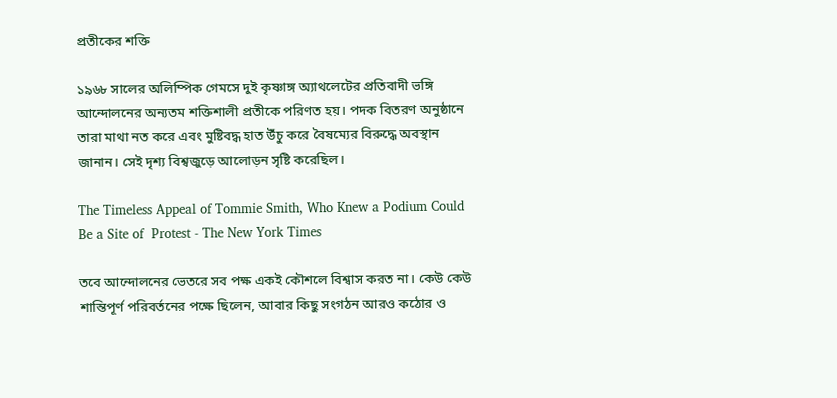প্রতীকের শক্তি

১৯৬৮ সালের অলিম্পিক গেমসে দুই কৃষ্ণাঙ্গ অ্যাথলেটের প্রতিবাদী ভঙ্গি আন্দোলনের অন্যতম শক্তিশালী প্রতীকে পরিণত হয়। পদক বিতরণ অনুষ্ঠানে তারা মাথা নত করে এবং মুষ্টিবদ্ধ হাত উঁচু করে বৈষম্যের বিরুদ্ধে অবস্থান জানান। সেই দৃশ্য বিশ্বজুড়ে আলোড়ন সৃষ্টি করেছিল।

The Timeless Appeal of Tommie Smith, Who Knew a Podium Could Be a Site of  Protest - The New York Times

তবে আন্দোলনের ভেতরে সব পক্ষ একই কৌশলে বিশ্বাস করত না। কেউ কেউ শান্তিপূর্ণ পরিবর্তনের পক্ষে ছিলেন, আবার কিছু সংগঠন আরও কঠোর ও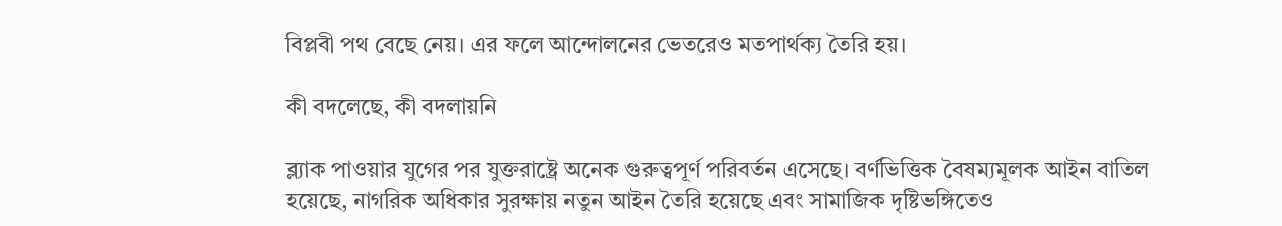বিপ্লবী পথ বেছে নেয়। এর ফলে আন্দোলনের ভেতরেও মতপার্থক্য তৈরি হয়।

কী বদলেছে, কী বদলায়নি

ব্ল্যাক পাওয়ার যুগের পর যুক্তরাষ্ট্রে অনেক গুরুত্বপূর্ণ পরিবর্তন এসেছে। বর্ণভিত্তিক বৈষম্যমূলক আইন বাতিল হয়েছে, নাগরিক অধিকার সুরক্ষায় নতুন আইন তৈরি হয়েছে এবং সামাজিক দৃষ্টিভঙ্গিতেও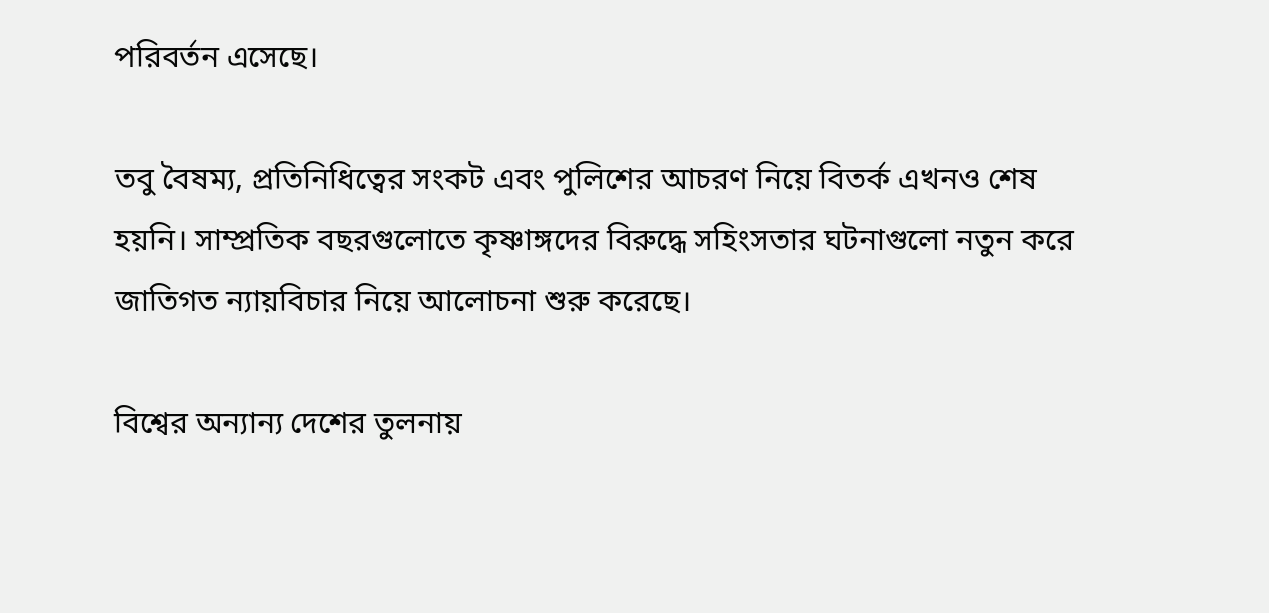পরিবর্তন এসেছে।

তবু বৈষম্য, প্রতিনিধিত্বের সংকট এবং পুলিশের আচরণ নিয়ে বিতর্ক এখনও শেষ হয়নি। সাম্প্রতিক বছরগুলোতে কৃষ্ণাঙ্গদের বিরুদ্ধে সহিংসতার ঘটনাগুলো নতুন করে জাতিগত ন্যায়বিচার নিয়ে আলোচনা শুরু করেছে।

বিশ্বের অন্যান্য দেশের তুলনায়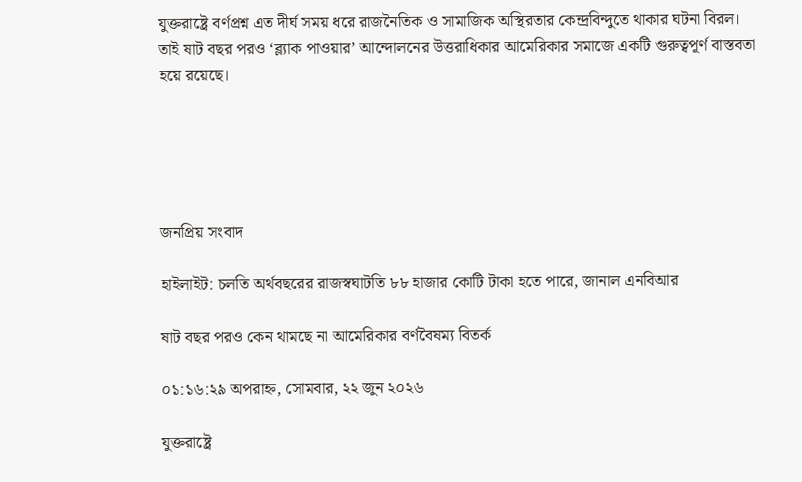যুক্তরাষ্ট্রে বর্ণপ্রশ্ন এত দীর্ঘ সময় ধরে রাজনৈতিক ও সামাজিক অস্থিরতার কেন্দ্রবিন্দুতে থাকার ঘটনা বিরল। তাই ষাট বছর পরও ‘ব্ল্যাক পাওয়ার’ আন্দোলনের উত্তরাধিকার আমেরিকার সমাজে একটি গুরুত্বপূর্ণ বাস্তবতা হয়ে রয়েছে।





জনপ্রিয় সংবাদ

হাইলাইট: চলতি অর্থবছরের রাজস্বঘাটতি ৮৮ হাজার কোটি টাকা হতে পারে, জানাল এনবিআর

ষাট বছর পরও কেন থামছে না আমেরিকার বর্ণবৈষম্য বিতর্ক

০১:১৬:২৯ অপরাহ্ন, সোমবার, ২২ জুন ২০২৬

যুক্তরাষ্ট্রে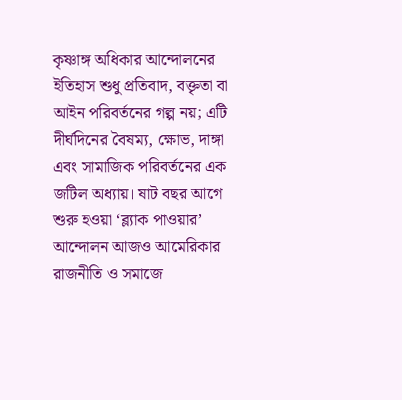কৃষ্ণাঙ্গ অধিকার আন্দোলনের ইতিহাস শুধু প্রতিবাদ, বক্তৃতা বা আইন পরিবর্তনের গল্প নয়; এটি দীর্ঘদিনের বৈষম্য, ক্ষোভ, দাঙ্গা এবং সামাজিক পরিবর্তনের এক জটিল অধ্যায়। ষাট বছর আগে শুরু হওয়া ‘ব্ল্যাক পাওয়ার’ আন্দোলন আজও আমেরিকার রাজনীতি ও সমাজে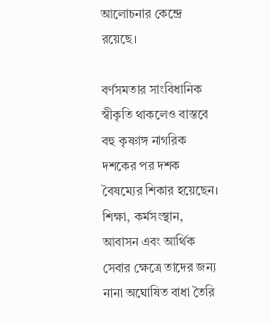আলোচনার কেন্দ্রে রয়েছে।

বর্ণসমতার সাংবিধানিক স্বীকৃতি থাকলেও বাস্তবে বহু কৃষ্ণাঙ্গ নাগরিক দশকের পর দশক বৈষম্যের শিকার হয়েছেন। শিক্ষা, কর্মসংস্থান, আবাসন এবং আর্থিক সেবার ক্ষেত্রে তাদের জন্য নানা অঘোষিত বাধা তৈরি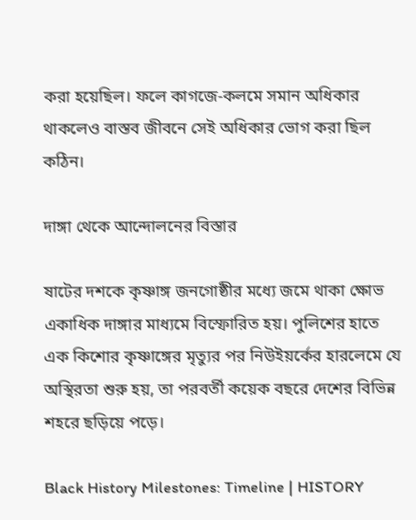করা হয়েছিল। ফলে কাগজে-কলমে সমান অধিকার থাকলেও বাস্তব জীবনে সেই অধিকার ভোগ করা ছিল কঠিন।

দাঙ্গা থেকে আন্দোলনের বিস্তার

ষাটের দশকে কৃষ্ণাঙ্গ জনগোষ্ঠীর মধ্যে জমে থাকা ক্ষোভ একাধিক দাঙ্গার মাধ্যমে বিস্ফোরিত হয়। পুলিশের হাতে এক কিশোর কৃষ্ণাঙ্গের মৃত্যুর পর নিউইয়র্কের হারলেমে যে অস্থিরতা শুরু হয়, তা পরবর্তী কয়েক বছরে দেশের বিভিন্ন শহরে ছড়িয়ে পড়ে।

Black History Milestones: Timeline | HISTORY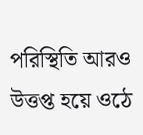পরিস্থিতি আরও উত্তপ্ত হয়ে ওঠে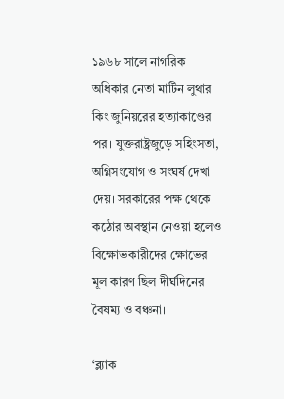১৯৬৮ সালে নাগরিক অধিকার নেতা মার্টিন লুথার কিং জুনিয়রের হত্যাকাণ্ডের পর। যুক্তরাষ্ট্রজুড়ে সহিংসতা, অগ্নিসংযোগ ও সংঘর্ষ দেখা দেয়। সরকারের পক্ষ থেকে কঠোর অবস্থান নেওয়া হলেও বিক্ষোভকারীদের ক্ষোভের মূল কারণ ছিল দীর্ঘদিনের বৈষম্য ও বঞ্চনা।

‘ব্ল্যাক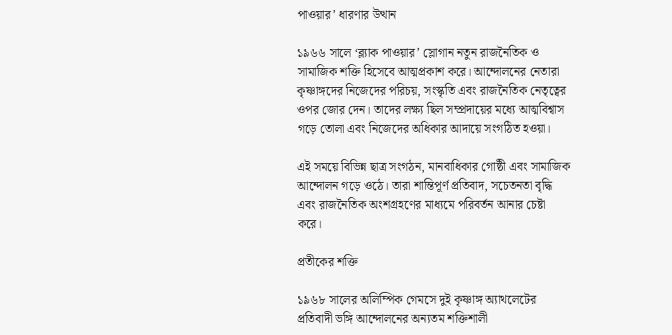পাওয়ার’ ধারণার উত্থান

১৯৬৬ সালে ‘ব্ল্যাক পাওয়ার’ স্লোগান নতুন রাজনৈতিক ও সামাজিক শক্তি হিসেবে আত্মপ্রকাশ করে। আন্দোলনের নেতারা কৃষ্ণাঙ্গদের নিজেদের পরিচয়, সংস্কৃতি এবং রাজনৈতিক নেতৃত্বের ওপর জোর দেন। তাদের লক্ষ্য ছিল সম্প্রদায়ের মধ্যে আত্মবিশ্বাস গড়ে তোলা এবং নিজেদের অধিকার আদায়ে সংগঠিত হওয়া।

এই সময়ে বিভিন্ন ছাত্র সংগঠন, মানবাধিকার গোষ্ঠী এবং সামাজিক আন্দোলন গড়ে ওঠে। তারা শান্তিপূর্ণ প্রতিবাদ, সচেতনতা বৃদ্ধি এবং রাজনৈতিক অংশগ্রহণের মাধ্যমে পরিবর্তন আনার চেষ্টা করে।

প্রতীকের শক্তি

১৯৬৮ সালের অলিম্পিক গেমসে দুই কৃষ্ণাঙ্গ অ্যাথলেটের প্রতিবাদী ভঙ্গি আন্দোলনের অন্যতম শক্তিশালী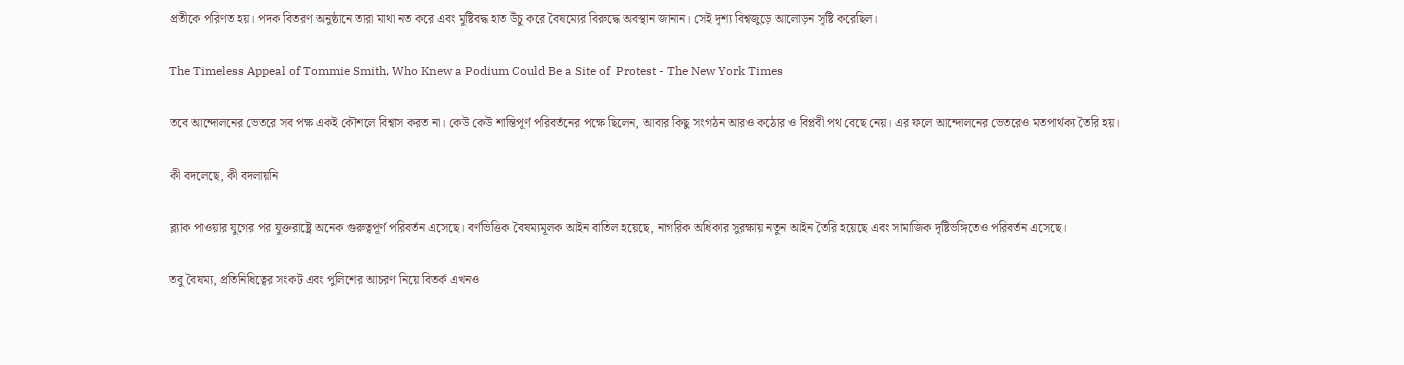প্রতীকে পরিণত হয়। পদক বিতরণ অনুষ্ঠানে তারা মাথা নত করে এবং মুষ্টিবদ্ধ হাত উঁচু করে বৈষম্যের বিরুদ্ধে অবস্থান জানান। সেই দৃশ্য বিশ্বজুড়ে আলোড়ন সৃষ্টি করেছিল।

The Timeless Appeal of Tommie Smith, Who Knew a Podium Could Be a Site of  Protest - The New York Times

তবে আন্দোলনের ভেতরে সব পক্ষ একই কৌশলে বিশ্বাস করত না। কেউ কেউ শান্তিপূর্ণ পরিবর্তনের পক্ষে ছিলেন, আবার কিছু সংগঠন আরও কঠোর ও বিপ্লবী পথ বেছে নেয়। এর ফলে আন্দোলনের ভেতরেও মতপার্থক্য তৈরি হয়।

কী বদলেছে, কী বদলায়নি

ব্ল্যাক পাওয়ার যুগের পর যুক্তরাষ্ট্রে অনেক গুরুত্বপূর্ণ পরিবর্তন এসেছে। বর্ণভিত্তিক বৈষম্যমূলক আইন বাতিল হয়েছে, নাগরিক অধিকার সুরক্ষায় নতুন আইন তৈরি হয়েছে এবং সামাজিক দৃষ্টিভঙ্গিতেও পরিবর্তন এসেছে।

তবু বৈষম্য, প্রতিনিধিত্বের সংকট এবং পুলিশের আচরণ নিয়ে বিতর্ক এখনও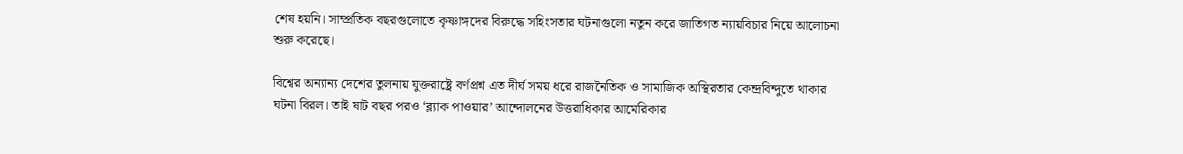শেষ হয়নি। সাম্প্রতিক বছরগুলোতে কৃষ্ণাঙ্গদের বিরুদ্ধে সহিংসতার ঘটনাগুলো নতুন করে জাতিগত ন্যায়বিচার নিয়ে আলোচনা শুরু করেছে।

বিশ্বের অন্যান্য দেশের তুলনায় যুক্তরাষ্ট্রে বর্ণপ্রশ্ন এত দীর্ঘ সময় ধরে রাজনৈতিক ও সামাজিক অস্থিরতার কেন্দ্রবিন্দুতে থাকার ঘটনা বিরল। তাই ষাট বছর পরও ‘ব্ল্যাক পাওয়ার’ আন্দোলনের উত্তরাধিকার আমেরিকার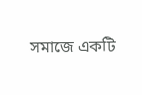সমাজে একটি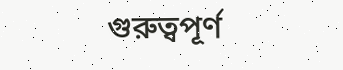গুরুত্বপূর্ণ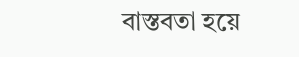বাস্তবতা হয়ে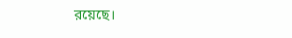রয়েছে।